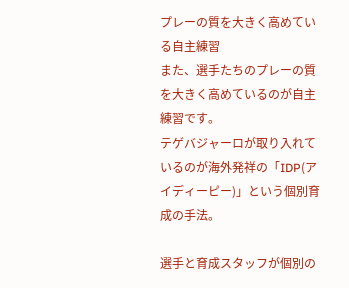プレーの質を大きく高めている自主練習
また、選手たちのプレーの質を大きく高めているのが自主練習です。
テゲバジャーロが取り入れているのが海外発祥の「IDP(アイディーピー)」という個別育成の手法。

選手と育成スタッフが個別の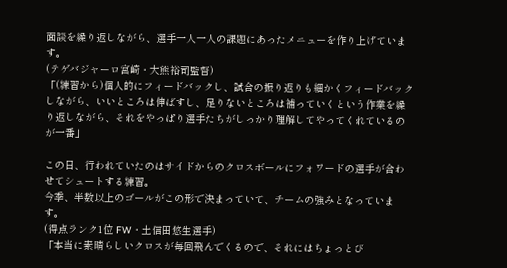面談を繰り返しながら、選手一人一人の課題にあったメニューを作り上げています。
(テゲバジャーロ宮崎・大熊裕司監督)
「(練習から)個人的にフィードバックし、試合の振り返りも細かくフィードバックしながら、いいところは伸ばすし、足りないところは補っていくという作業を繰り返しながら、それをやっぱり選手たちがしっかり理解してやってくれているのが一番」

この日、行われていたのはサイドからのクロスボールにフォワードの選手が合わせてシュートする練習。
今季、半数以上のゴールがこの形で決まっていて、チームの強みとなっています。
(得点ランク1位 FW・土信田悠生選手)
「本当に素晴らしいクロスが毎回飛んでくるので、それにはちょっとび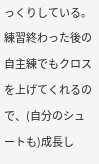っくりしている。練習終わった後の自主練でもクロスを上げてくれるので、(自分のシュートも)成長し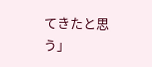てきたと思う」